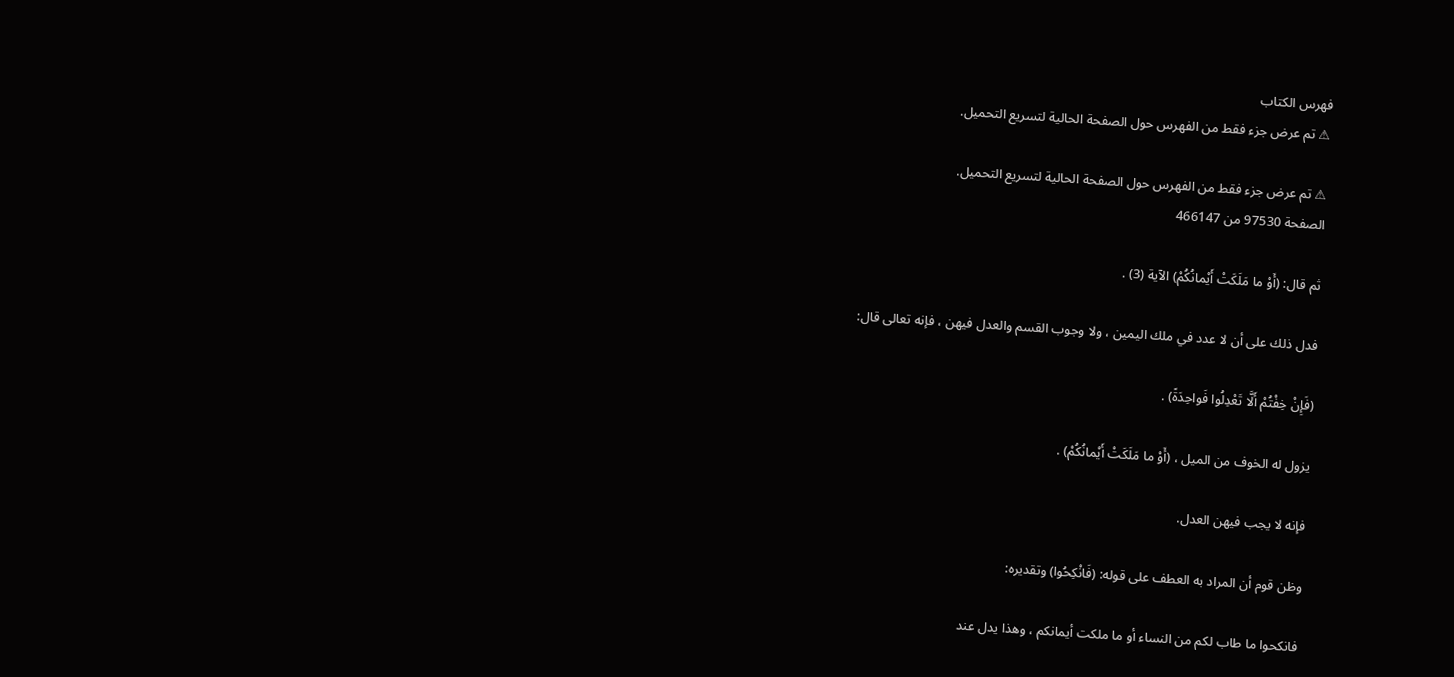فهرس الكتاب
⚠ تم عرض جزء فقط من الفهرس حول الصفحة الحالية لتسريع التحميل.

⚠ تم عرض جزء فقط من الفهرس حول الصفحة الحالية لتسريع التحميل.
الصفحة 97530 من 466147

ثم قال: (أَوْ ما مَلَكَتْ أَيْمانُكُمْ) الآية (3) .

فدل ذلك على أن لا عدد في ملك اليمين ، ولا وجوب القسم والعدل فيهن ، فإنه تعالى قال:

(فَإِنْ خِفْتُمْ أَلَّا تَعْدِلُوا فَواحِدَةً) .

يزول له الخوف من الميل ، (أَوْ ما مَلَكَتْ أَيْمانُكُمْ) .

فإنه لا يجب فيهن العدل.

وظن قوم أن المراد به العطف على قوله: (فَانْكِحُوا) وتقديره:

فانكحوا ما طاب لكم من النساء أو ما ملكت أيمانكم ، وهذا يدل عند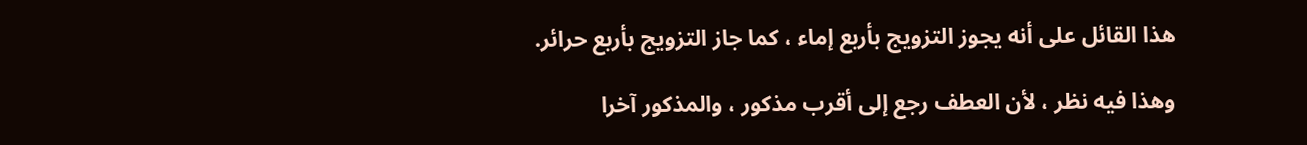هذا القائل على أنه يجوز التزويج بأربع إماء ، كما جاز التزويج بأربع حرائر.

وهذا فيه نظر ، لأن العطف رجع إلى أقرب مذكور ، والمذكور آخرا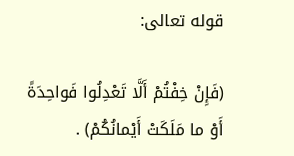قوله تعالى:

(فَإِنْ خِفْتُمْ أَلَّا تَعْدِلُوا فَواحِدَةً أَوْ ما مَلَكَتْ أَيْمانُكُمْ) .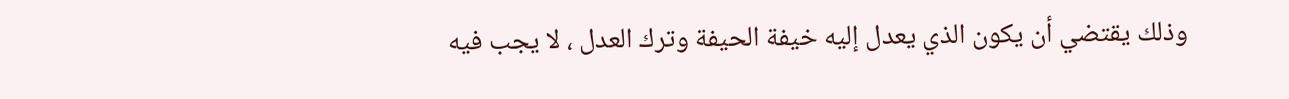وذلك يقتضي أن يكون الذي يعدل إليه خيفة الحيفة وترك العدل ، لا يجب فيه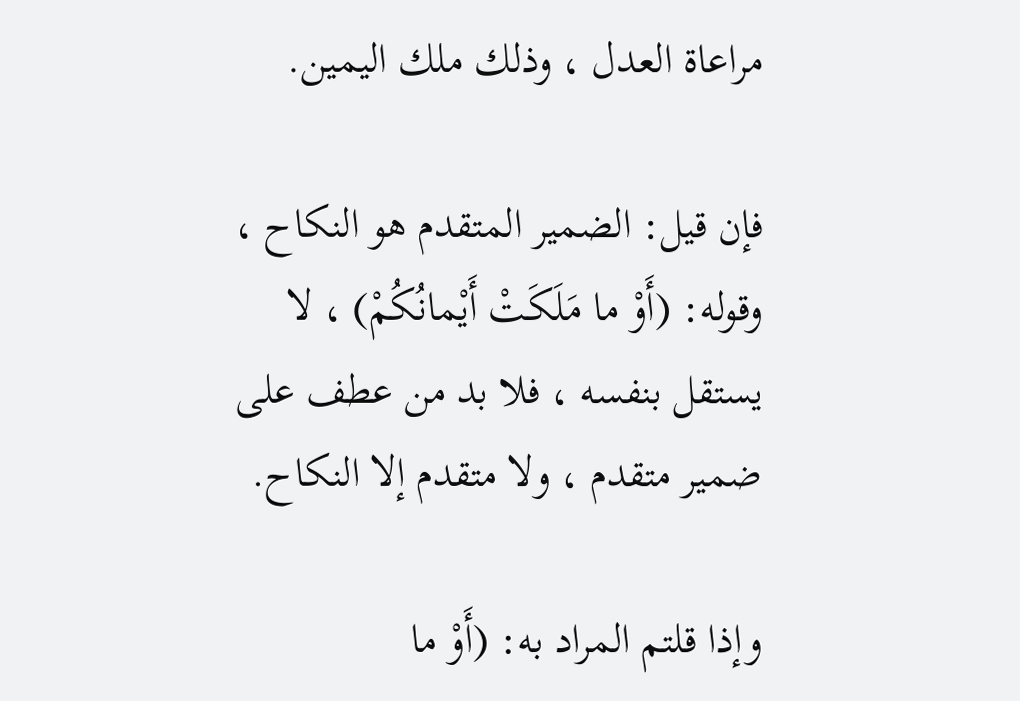مراعاة العدل ، وذلك ملك اليمين.

فإن قيل: الضمير المتقدم هو النكاح ، وقوله: (أَوْ ما مَلَكَتْ أَيْمانُكُمْ) ، لا يستقل بنفسه ، فلا بد من عطف على ضمير متقدم ، ولا متقدم إلا النكاح.

وإذا قلتم المراد به: (أَوْ ما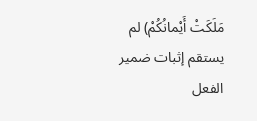مَلَكَتْ أَيْمانُكُمْ) لم يستقم إثبات ضمير الفعل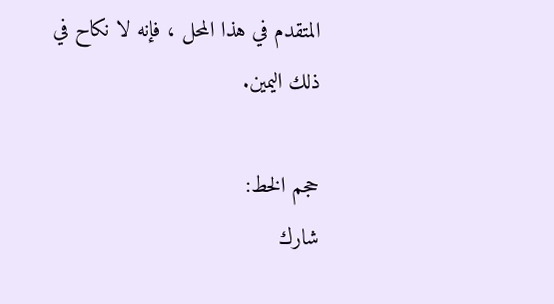المتقدم في هذا المحل ، فإنه لا نكاح في ذلك اليمين.

حجم الخط:
شارك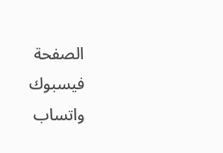الصفحة
فيسبوك واتساب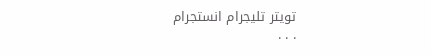تويتر تليجرام انستجرام
. . .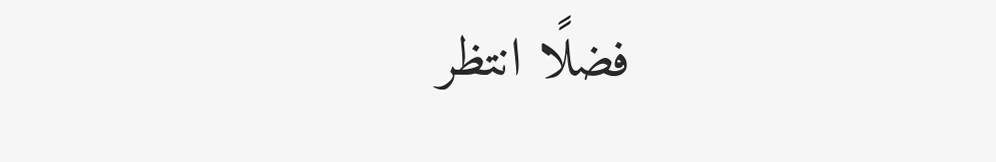فضلًا انتظر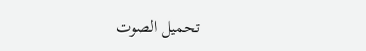تحميل الصوت